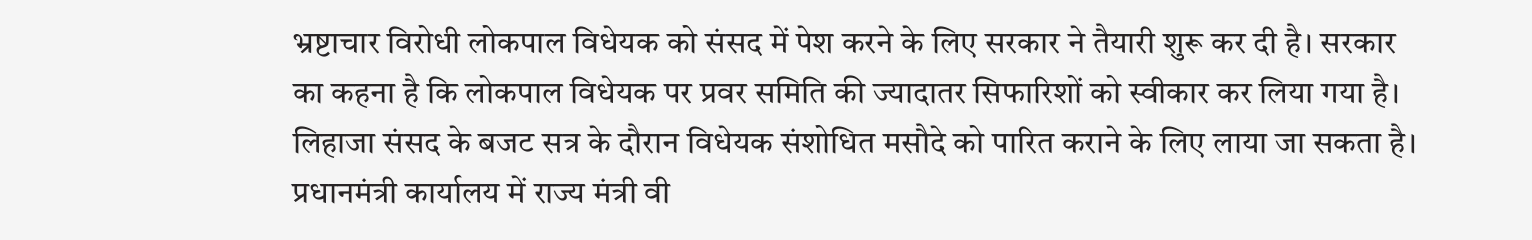भ्रष्टाचार विरोधी लोकपाल विधेयक को संसद में पेश करने के लिए सरकार ने तैयारी शुरू कर दी है। सरकार का कहना है कि लोकपाल विधेयक पर प्रवर समिति की ज्यादातर सिफारिशों को स्वीकार कर लिया गया है। लिहाजा संसद के बजट सत्र के दौरान विधेयक संशोधित मसौदे को पारित कराने के लिए लाया जा सकता है।
प्रधानमंत्री कार्यालय में राज्य मंत्री वी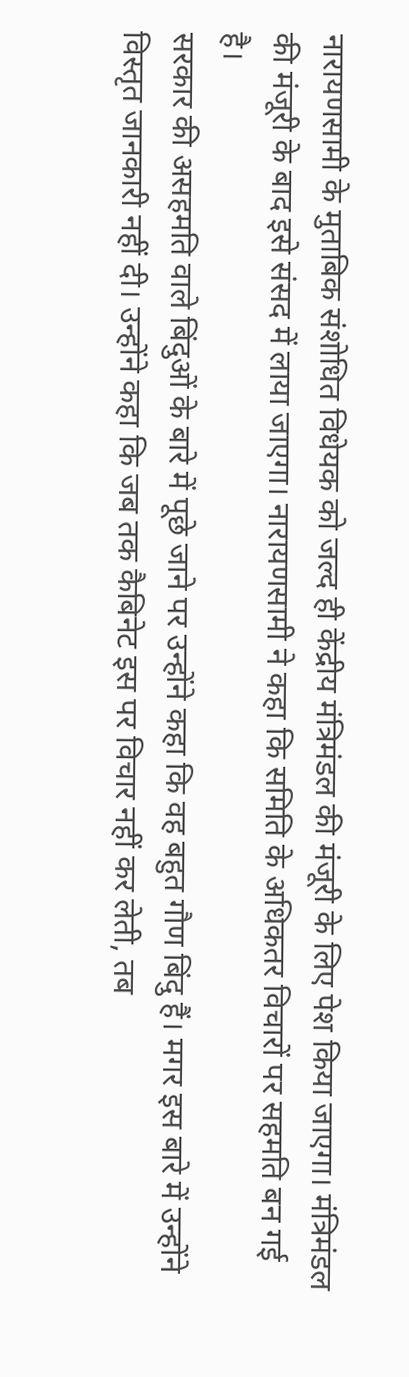नारायणसामी के मुताबिक संशोधित विधेयक को जल्द ही केंद्रीय मंत्रिमंडल की मंजूरी के लिए पेश किया जाएगा। मंत्रिमंडल की मंजूरी के बाद इसे संसद में लाया जाएगा। नारायणसामी ने कहा कि समिति के अधिकतर विचारों पर सहमति बन गई है।
सरकार की असहमति वाले बिंदुओं के बारे में पूछे जाने पर उन्होंने कहा कि वह बहुत गौण बिंदु हैं। मगर इस बारे में उन्होंने विस्तृत जानकारी नहीं दी। उन्होंने कहा कि जब तक कैबिनेट इस पर विचार नहीं कर लेती, तब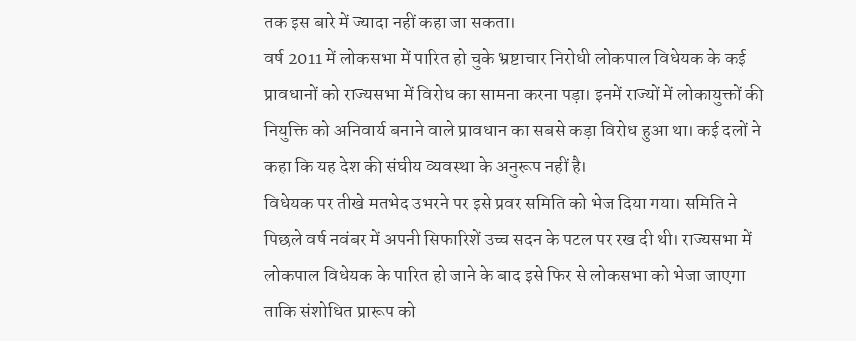तक इस बारे में ज्यादा नहीं कहा जा सकता।
वर्ष 2011 में लोकसभा में पारित हो चुके भ्रष्टाचार निरोधी लोकपाल विधेयक के कई प्रावधानों को राज्यसभा में विरोध का सामना करना पड़ा। इनमें राज्यों में लोकायुक्तों की नियुक्ति को अनिवार्य बनाने वाले प्रावधान का सबसे कड़ा विरोध हुआ था। कई दलों ने कहा कि यह देश की संघीय व्यवस्था के अनुरूप नहीं है।
विधेयक पर तीखे मतभेद उभरने पर इसे प्रवर समिति को भेज दिया गया। समिति ने पिछले वर्ष नवंबर में अपनी सिफारिशें उच्च सदन के पटल पर रख दी थी। राज्यसभा में लोकपाल विधेयक के पारित हो जाने के बाद इसे फिर से लोकसभा को भेजा जाएगा ताकि संशोधित प्रारूप को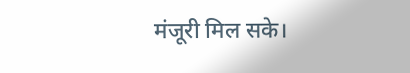मंजूरी मिल सके।